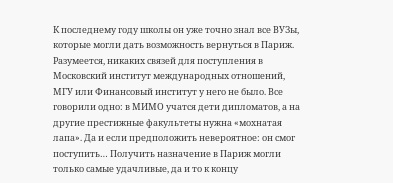К последнему году школы он уже точно знал все ВУЗы, которые могли дать возможность вернуться в Париж. Разумеется, никаких связей для поступления в Московский институт международных отношений, МГУ или Финансовый институт у него не было. Все говорили одно: в МИМО учатся дети дипломатов, а на другие престижные факультеты нужна «мохнатая лапа». Да и если предположить невероятное: он смог поступить… Получить назначение в Париж могли только самые удачливые, да и то к концу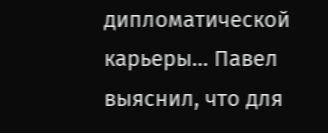дипломатической карьеры… Павел выяснил, что для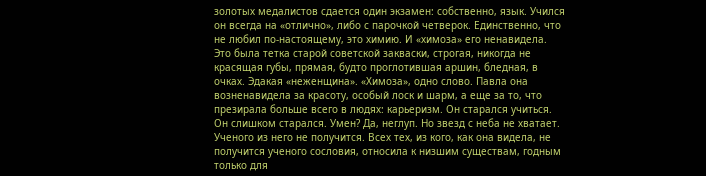золотых медалистов сдается один экзамен: собственно, язык. Учился он всегда на «отлично», либо с парочкой четверок. Единственно, что не любил по-настоящему, это химию. И «химоза» его ненавидела. Это была тетка старой советской закваски, строгая, никогда не красящая губы, прямая, будто проглотившая аршин, бледная, в очках. Эдакая «неженщина». «Химоза», одно слово. Павла она возненавидела за красоту, особый лоск и шарм, а еще за то, что презирала больше всего в людях: карьеризм. Он старался учиться. Он слишком старался. Умен? Да, неглуп. Но звезд с неба не хватает. Ученого из него не получится. Всех тех, из кого, как она видела, не получится ученого сословия, относила к низшим существам, годным только для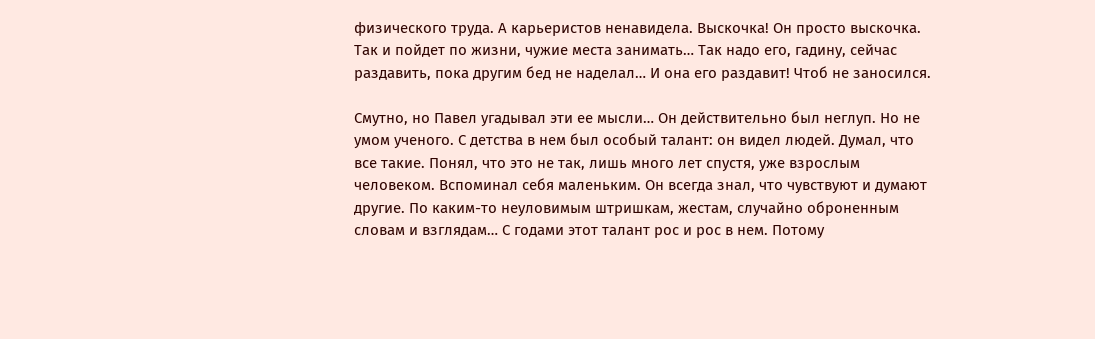физического труда. А карьеристов ненавидела. Выскочка! Он просто выскочка. Так и пойдет по жизни, чужие места занимать… Так надо его, гадину, сейчас раздавить, пока другим бед не наделал… И она его раздавит! Чтоб не заносился.

Смутно, но Павел угадывал эти ее мысли… Он действительно был неглуп. Но не умом ученого. С детства в нем был особый талант: он видел людей. Думал, что все такие. Понял, что это не так, лишь много лет спустя, уже взрослым человеком. Вспоминал себя маленьким. Он всегда знал, что чувствуют и думают другие. По каким-то неуловимым штришкам, жестам, случайно оброненным словам и взглядам… С годами этот талант рос и рос в нем. Потому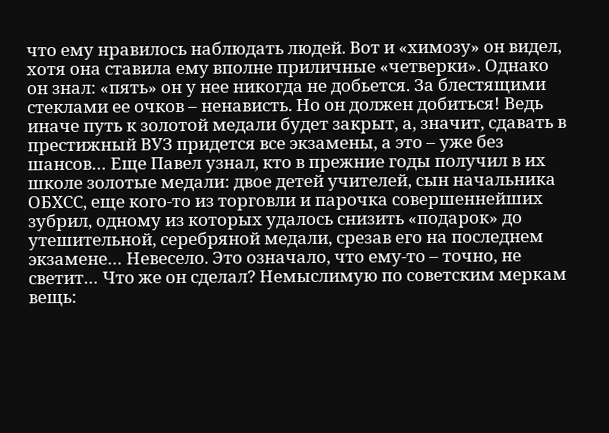что ему нравилось наблюдать людей. Вот и «химозу» он видел, хотя она ставила ему вполне приличные «четверки». Однако он знал: «пять» он у нее никогда не добьется. За блестящими стеклами ее очков – ненависть. Но он должен добиться! Ведь иначе путь к золотой медали будет закрыт, а, значит, сдавать в престижный ВУЗ придется все экзамены, а это – уже без шансов… Еще Павел узнал, кто в прежние годы получил в их школе золотые медали: двое детей учителей, сын начальника ОБХСС, еще кого-то из торговли и парочка совершеннейших зубрил, одному из которых удалось снизить «подарок» до утешительной, серебряной медали, срезав его на последнем экзамене… Невесело. Это означало, что ему-то – точно, не светит… Что же он сделал? Немыслимую по советским меркам вещь: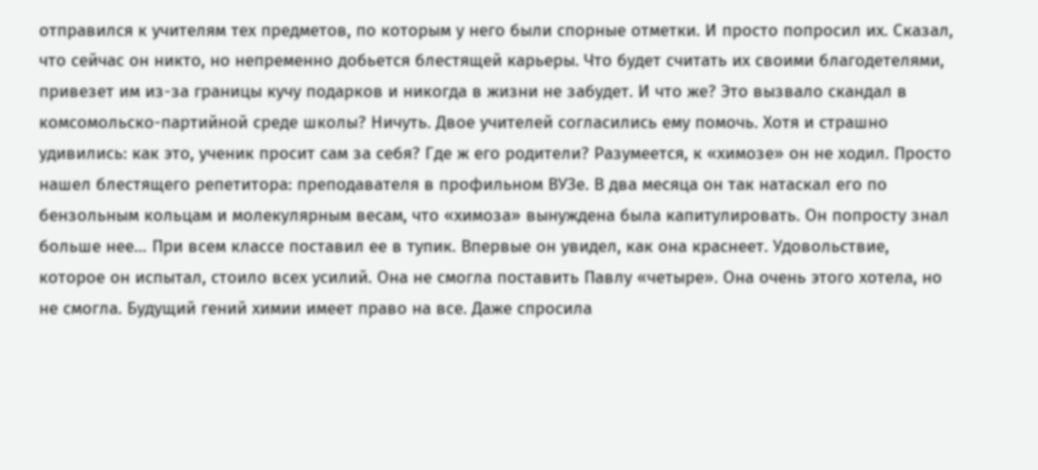отправился к учителям тех предметов, по которым у него были спорные отметки. И просто попросил их. Сказал, что сейчас он никто, но непременно добьется блестящей карьеры. Что будет считать их своими благодетелями, привезет им из-за границы кучу подарков и никогда в жизни не забудет. И что же? Это вызвало скандал в комсомольско-партийной среде школы? Ничуть. Двое учителей согласились ему помочь. Хотя и страшно удивились: как это, ученик просит сам за себя? Где ж его родители? Разумеется, к «химозе» он не ходил. Просто нашел блестящего репетитора: преподавателя в профильном ВУЗе. В два месяца он так натаскал его по бензольным кольцам и молекулярным весам, что «химоза» вынуждена была капитулировать. Он попросту знал больше нее… При всем классе поставил ее в тупик. Впервые он увидел, как она краснеет. Удовольствие, которое он испытал, стоило всех усилий. Она не смогла поставить Павлу «четыре». Она очень этого хотела, но не смогла. Будущий гений химии имеет право на все. Даже спросила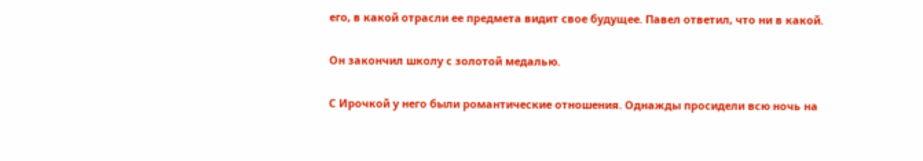его, в какой отрасли ее предмета видит свое будущее. Павел ответил, что ни в какой.

Он закончил школу с золотой медалью.

С Ирочкой у него были романтические отношения. Однажды просидели всю ночь на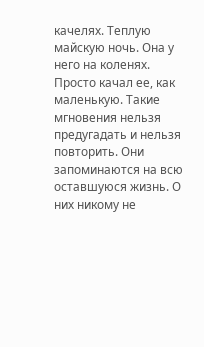качелях. Теплую майскую ночь. Она у него на коленях. Просто качал ее, как маленькую. Такие мгновения нельзя предугадать и нельзя повторить. Они запоминаются на всю оставшуюся жизнь. О них никому не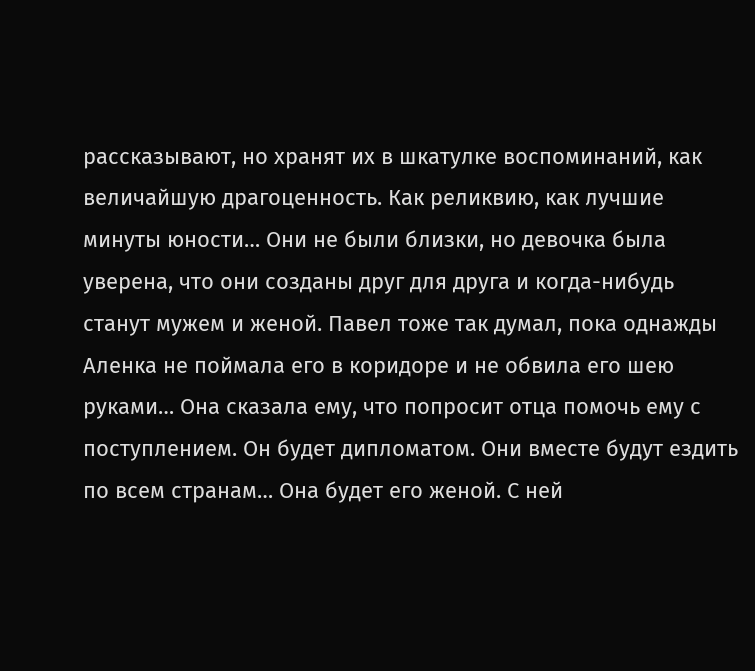рассказывают, но хранят их в шкатулке воспоминаний, как величайшую драгоценность. Как реликвию, как лучшие минуты юности… Они не были близки, но девочка была уверена, что они созданы друг для друга и когда-нибудь станут мужем и женой. Павел тоже так думал, пока однажды Аленка не поймала его в коридоре и не обвила его шею руками… Она сказала ему, что попросит отца помочь ему с поступлением. Он будет дипломатом. Они вместе будут ездить по всем странам… Она будет его женой. С ней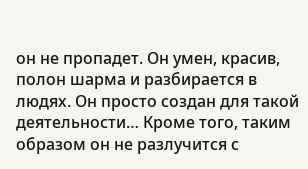он не пропадет. Он умен, красив, полон шарма и разбирается в людях. Он просто создан для такой деятельности… Кроме того, таким образом он не разлучится с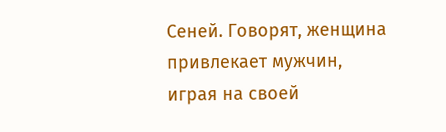Сеней. Говорят, женщина привлекает мужчин, играя на своей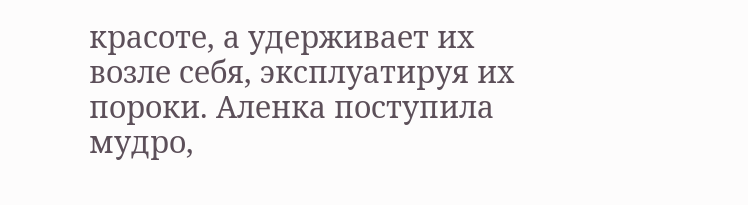красоте, а удерживает их возле себя, эксплуатируя их пороки. Аленка поступила мудро,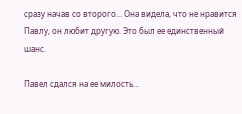сразу начав со второго… Она видела, что не нравится Павлу, он любит другую. Это был ее единственный шанс.

Павел сдался на ее милость…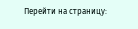Перейти на страницу: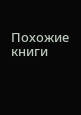Похожие книги